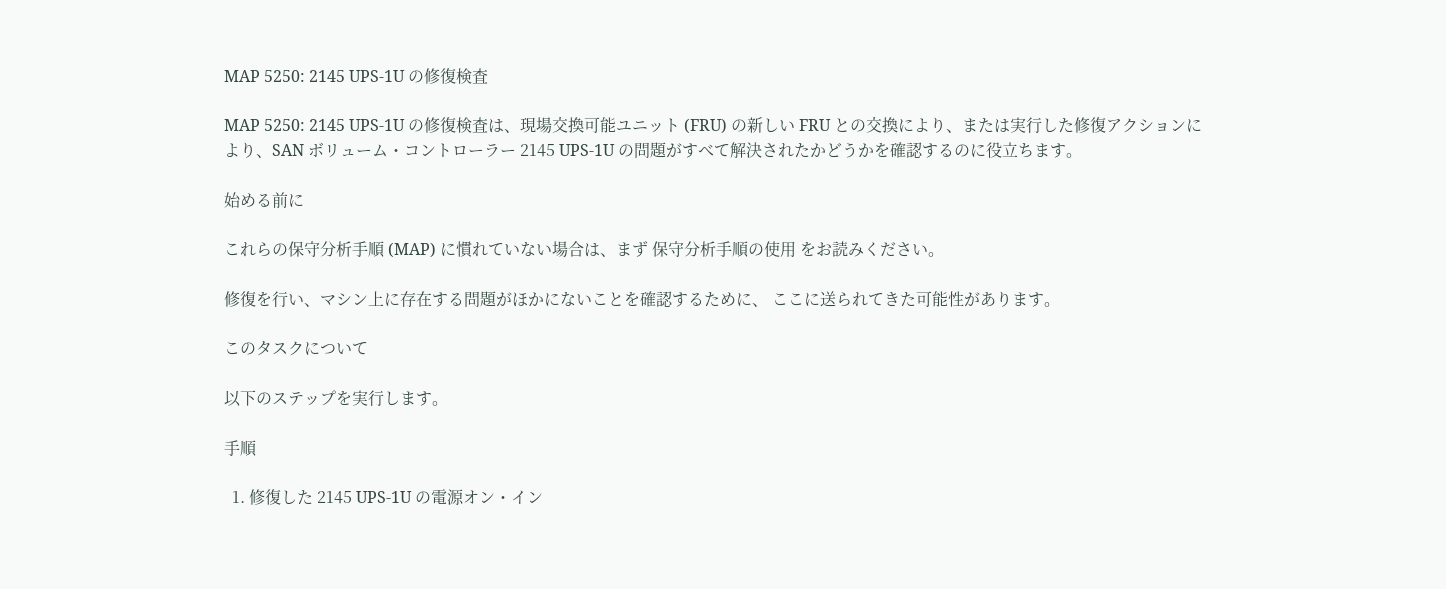MAP 5250: 2145 UPS-1U の修復検査

MAP 5250: 2145 UPS-1U の修復検査は、現場交換可能ユニット (FRU) の新しい FRU との交換により、または実行した修復アクションにより、SAN ボリューム・コントローラー 2145 UPS-1U の問題がすべて解決されたかどうかを確認するのに役立ちます。

始める前に

これらの保守分析手順 (MAP) に慣れていない場合は、まず 保守分析手順の使用 をお読みください。

修復を行い、マシン上に存在する問題がほかにないことを確認するために、 ここに送られてきた可能性があります。

このタスクについて

以下のステップを実行します。

手順

  1. 修復した 2145 UPS-1U の電源オン・イン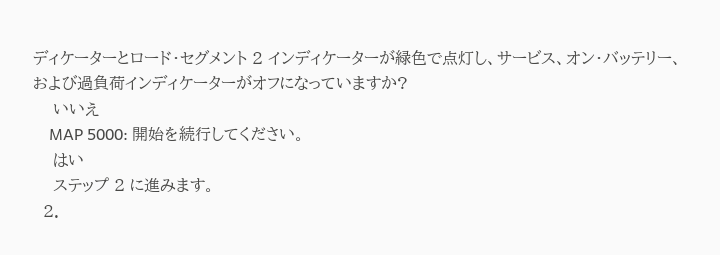ディケーターとロード・セグメント 2 インディケーターが緑色で点灯し、サービス、オン・バッテリー、および過負荷インディケーターがオフになっていますか?
    いいえ
    MAP 5000: 開始を続行してください。
    はい
    ステップ 2 に進みます。
  2.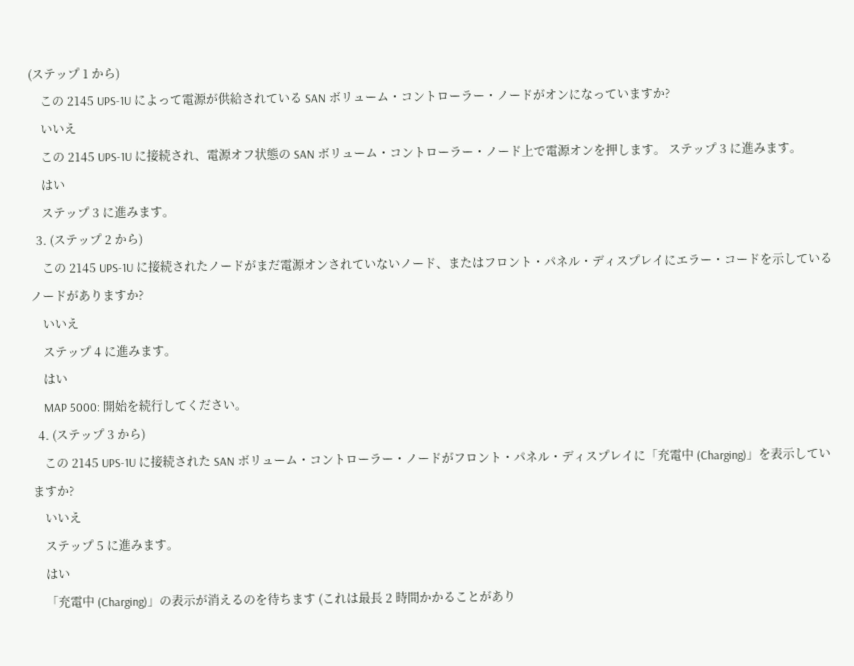(ステップ 1 から)
    この 2145 UPS-1U によって電源が供給されている SAN ボリューム・コントローラー・ノードがオンになっていますか?
    いいえ
    この 2145 UPS-1U に接続され、電源オフ状態の SAN ボリューム・コントローラー・ノード上で電源オンを押します。 ステップ 3 に進みます。
    はい
    ステップ 3 に進みます。
  3. (ステップ 2 から)
    この 2145 UPS-1U に接続されたノードがまだ電源オンされていないノード、またはフロント・パネル・ディスプレイにエラー・コードを示しているノードがありますか?
    いいえ
    ステップ 4 に進みます。
    はい
    MAP 5000: 開始を続行してください。
  4. (ステップ 3 から)
    この 2145 UPS-1U に接続された SAN ボリューム・コントローラー・ノードがフロント・パネル・ディスプレイに「充電中 (Charging)」を表示していますか?
    いいえ
    ステップ 5 に進みます。
    はい
    「充電中 (Charging)」の表示が消えるのを待ちます (これは最長 2 時間かかることがあり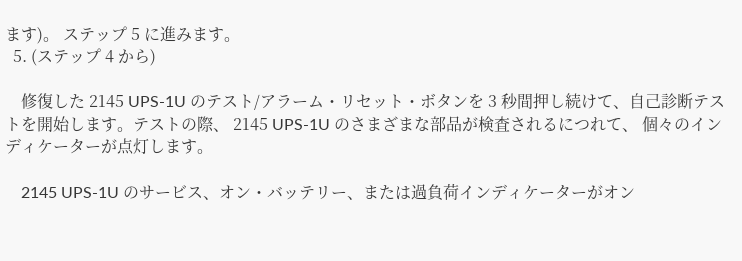ます)。 ステップ 5 に進みます。
  5. (ステップ 4 から)

    修復した 2145 UPS-1U のテスト/アラーム・リセット・ボタンを 3 秒間押し続けて、自己診断テストを開始します。テストの際、 2145 UPS-1U のさまざまな部品が検査されるにつれて、 個々のインディケーターが点灯します。

    2145 UPS-1U のサービス、オン・バッテリー、または過負荷インディケーターがオン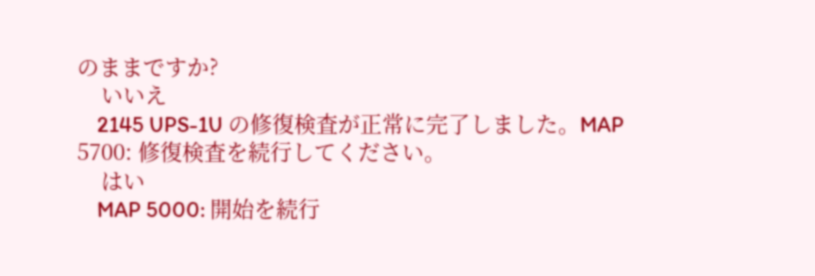のままですか?
    いいえ
    2145 UPS-1U の修復検査が正常に完了しました。MAP 5700: 修復検査を続行してください。
    はい
    MAP 5000: 開始を続行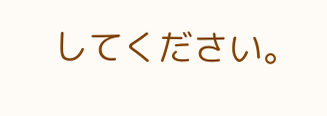してください。